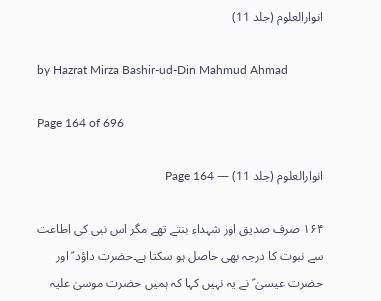انوارالعلوم (جلد 11)

by Hazrat Mirza Bashir-ud-Din Mahmud Ahmad

Page 164 of 696

انوارالعلوم (جلد 11) — Page 164

۱۶۴ صرف صدیق اور شہداء بنتے تھے مگر اس نبی کی اطاعت سے نبوت کا درجہ بھی حاصل ہو سکتا ہے۔حضرت داؤد ؑ اور حضرت عیسیٰ ؑ نے یہ نہیں کہا کہ ہمیں حضرت موسیٰ علیہ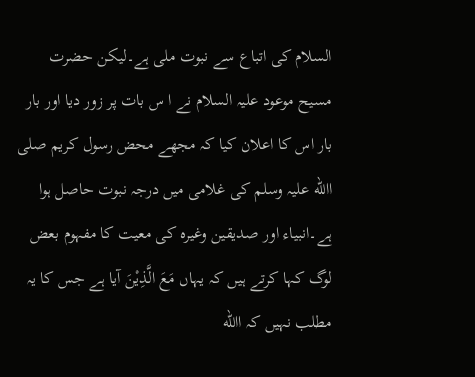السلام کی اتباع سے نبوت ملی ہے۔لیکن حضرت مسیح موعود علیہ السلام نے ا س بات پر زور دیا اور بار بار اس کا اعلان کیا کہ مجھے محض رسول کریم صلی االله علیہ وسلم کی غلامی میں درجہ نبوت حاصل ہوا ہے۔انبیاء اور صدیقین وغیرہ کی معیت کا مفہوم بعض لوگ کہا کرتے ہیں کہ یہاں مَعَ الَّذِیْنَ آیا ہے جس کا یہ مطلب نہیں کہ االله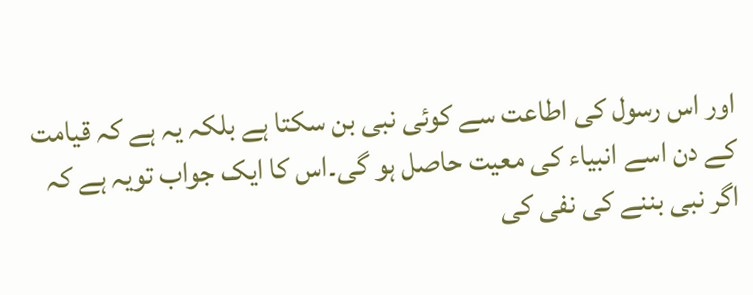اور اس رسول کی اطاعت سے کوئی نبی بن سکتا ہے بلکہ یہ ہے کہ قیامت کے دن اسے انبیاء کی معیت حاصل ہو گی۔اس کا ایک جواب تویہ ہے کہ اگر نبی بننے کی نفی کی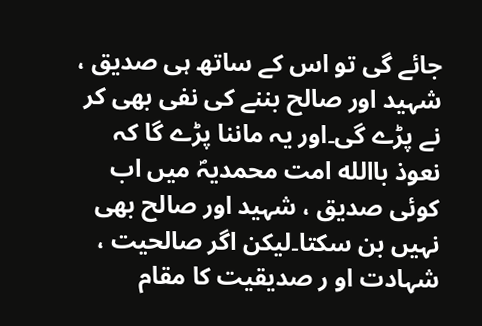جائے گی تو اس کے ساتھ ہی صدیق ، شہید اور صالح بننے کی نفی بھی کر نے پڑے گی۔اور یہ ماننا پڑے گا کہ نعوذ باالله امت محمدیہؐ میں اب کوئی صدیق ، شہید اور صالح بھی نہیں بن سکتا۔لیکن اگر صالحیت ، شہادت او ر صدیقیت کا مقام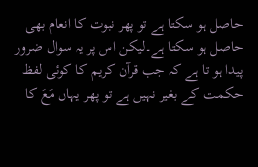حاصل ہو سکتا ہے تو پھر نبوت کا انعام بھی حاصل ہو سکتا ہے۔لیکن اس پر یہ سوال ضرور پیدا ہو تا ہے کہ جب قرآن کریم کا کوئی لفظ حکمت کے بغیر نہیں ہے تو پھر یہاں مَعَ کا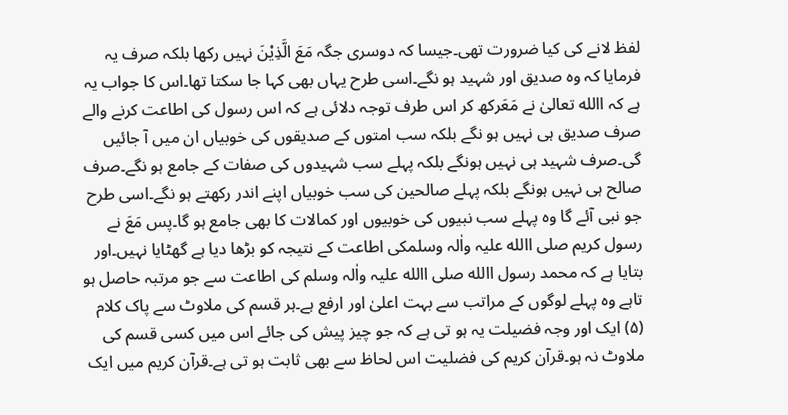لفظ لانے کی کیا ضرورت تھی۔جیسا کہ دوسری جگہ مَعَ الَّذِیْنَ نہیں رکھا بلکہ صرف یہ فرمایا کہ وہ صدیق اور شہید ہو نگے۔اسی طرح یہاں بھی کہا جا سکتا تھا۔اس کا جواب یہ ہے کہ االله تعالیٰ نے مَعَرکھ کر اس طرف توجہ دلائی ہے کہ اس رسول کی اطاعت کرنے والے صرف صدیق ہی نہیں ہو نگے بلکہ سب امتوں کے صدیقوں کی خوبیاں ان میں آ جائیں گی۔صرف شہید ہی نہیں ہونگے بلکہ پہلے سب شہیدوں کی صفات کے جامع ہو نگے۔صرف صالح ہی نہیں ہونگے بلکہ پہلے صالحین کی سب خوبیاں اپنے اندر رکھتے ہو نگے۔اسی طرح جو نبی آئے گا وہ پہلے سب نبیوں کی خوبیوں اور کمالات کا بھی جامع ہو گا۔پس مَعَ نے رسول کریم صلی االله علیہ واٰلہ وسلمکی اطاعت کے نتیجہ کو بڑھا دیا ہے گھٹایا نہیں۔اور بتایا ہے کہ محمد رسول االله صلی االله علیہ واٰلہ وسلم کی اطاعت سے جو مرتبہ حاصل ہو تاہے وہ پہلے لوگوں کے مراتب سے بہت اعلیٰ اور ارفع ہے۔ہر قسم کی ملاوٹ سے پاک کلام (۵) ایک اور وجہ فضیلت یہ ہو تی ہے کہ جو چیز پیش کی جائے اس میں کسی قسم کی ملاوٹ نہ ہو۔قرآن کریم کی فضلیت اس لحاظ سے بھی ثابت ہو تی ہے۔قرآن کریم میں ایک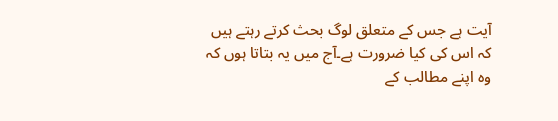آیت ہے جس کے متعلق لوگ بحث کرتے رہتے ہیں کہ اس کی کیا ضرورت ہے۔آج میں یہ بتاتا ہوں کہ وہ اپنے مطالب کے